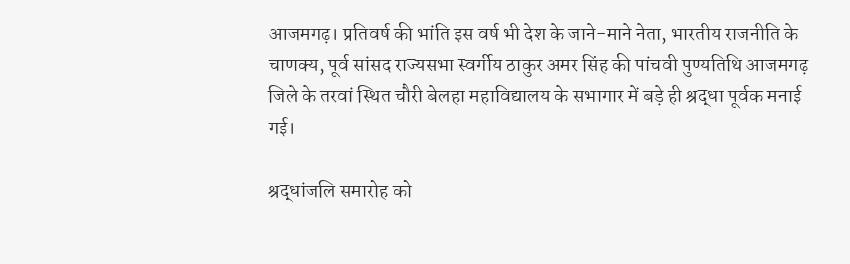आजमगढ़। प्रतिवर्ष की भांति इस वर्ष भी देश के जाने-माने नेता, भारतीय राजनीति के चाणक्य, पूर्व सांसद राज्यसभा स्वर्गीय ठाकुर अमर सिंह की पांचवी पुण्यतिथि आजमगढ़ जिले के तरवां स्थित चौरी बेलहा महाविद्यालय के सभागार में बड़े ही श्रद्धा पूर्वक मनाई गई।

श्रद्धांजलि समारोह को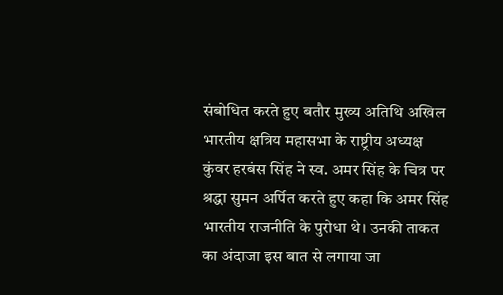संबोधित करते हुए बतौर मुख्य अतिथि अखिल भारतीय क्षत्रिय महासभा के राष्ट्रीय अध्यक्ष कुंवर हरबंस सिंह ने स्व. अमर सिंह के चित्र पर श्रद्धा सुमन अर्पित करते हुए कहा कि अमर सिंह भारतीय राजनीति के पुरोधा थे। उनकी ताकत का अंदाजा इस बात से लगाया जा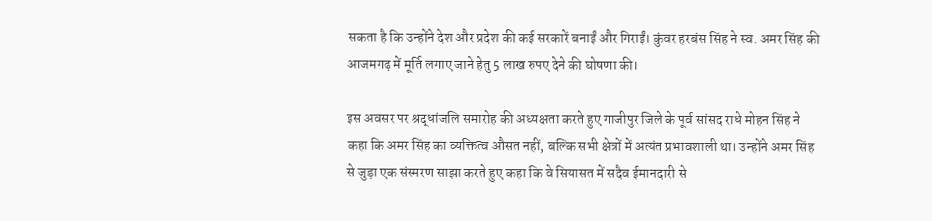सकता है कि उन्होंने देश और प्रदेश की कई सरकारें बनाईं और गिराईं। कुंवर हरबंस सिंह ने स्व. अमर सिंह की आजमगढ़ में मूर्ति लगाए जाने हेतु 5 लाख रुपए देने की घोषणा की।

इस अवसर पर श्रद्धांजलि समारोह की अध्यक्षता करते हुए गाजीपुर जिले के पूर्व सांसद राधे मोहन सिंह ने कहा कि अमर सिंह का व्यक्तित्व औसत नहीं, बल्कि सभी क्षेत्रों में अत्यंत प्रभावशाली था। उन्होंने अमर सिंह से जुड़ा एक संस्मरण साझा करते हुए कहा कि वे सियासत में सदैव ईमानदारी से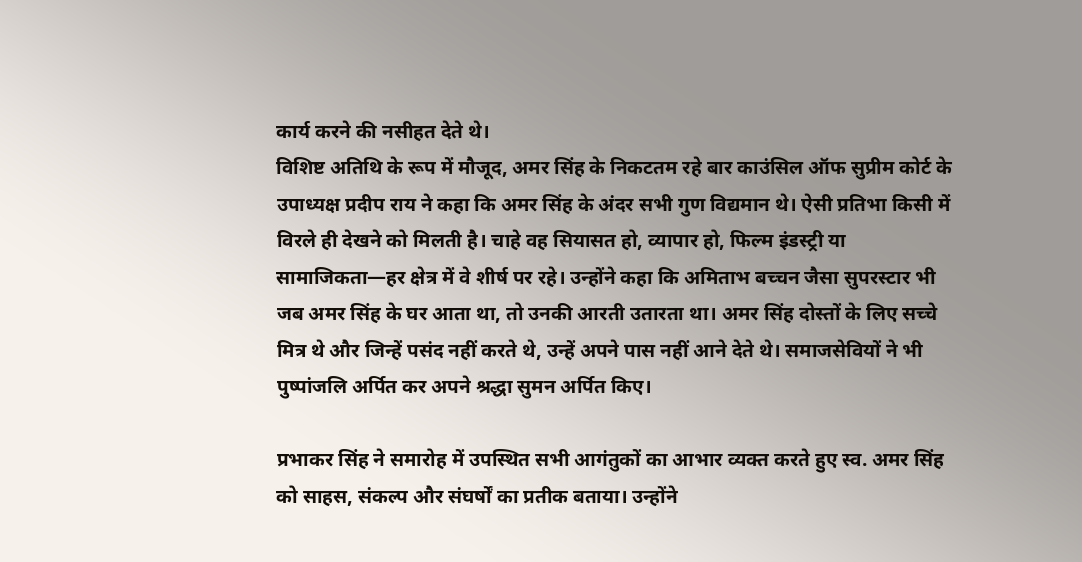कार्य करने की नसीहत देते थे।
विशिष्ट अतिथि के रूप में मौजूद, अमर सिंह के निकटतम रहे बार काउंसिल ऑफ सुप्रीम कोर्ट के उपाध्यक्ष प्रदीप राय ने कहा कि अमर सिंह के अंदर सभी गुण विद्यमान थे। ऐसी प्रतिभा किसी में विरले ही देखने को मिलती है। चाहे वह सियासत हो, व्यापार हो, फिल्म इंडस्ट्री या सामाजिकता—हर क्षेत्र में वे शीर्ष पर रहे। उन्होंने कहा कि अमिताभ बच्चन जैसा सुपरस्टार भी जब अमर सिंह के घर आता था, तो उनकी आरती उतारता था। अमर सिंह दोस्तों के लिए सच्चे मित्र थे और जिन्हें पसंद नहीं करते थे, उन्हें अपने पास नहीं आने देते थे। समाजसेवियों ने भी पुष्पांजलि अर्पित कर अपने श्रद्धा सुमन अर्पित किए।

प्रभाकर सिंह ने समारोह में उपस्थित सभी आगंतुकों का आभार व्यक्त करते हुए स्व. अमर सिंह को साहस, संकल्प और संघर्षों का प्रतीक बताया। उन्होंने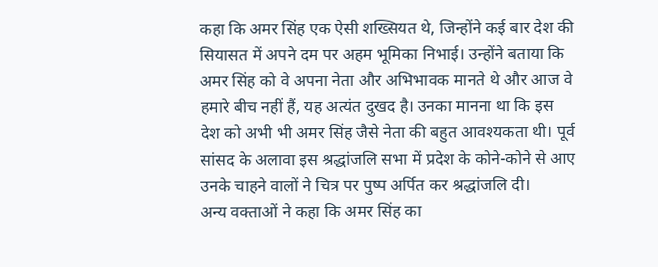कहा कि अमर सिंह एक ऐसी शख्सियत थे, जिन्होंने कई बार देश की सियासत में अपने दम पर अहम भूमिका निभाई। उन्होंने बताया कि अमर सिंह को वे अपना नेता और अभिभावक मानते थे और आज वे हमारे बीच नहीं हैं, यह अत्यंत दुखद है। उनका मानना था कि इस देश को अभी भी अमर सिंह जैसे नेता की बहुत आवश्यकता थी। पूर्व सांसद के अलावा इस श्रद्धांजलि सभा में प्रदेश के कोने-कोने से आए उनके चाहने वालों ने चित्र पर पुष्प अर्पित कर श्रद्धांजलि दी।
अन्य वक्ताओं ने कहा कि अमर सिंह का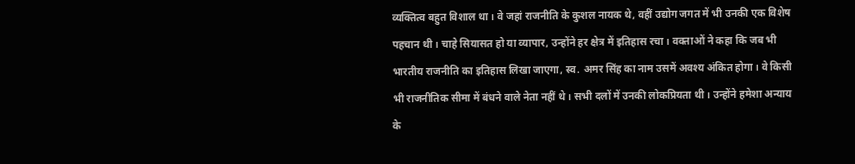व्यक्तित्व बहुत विशाल था। वे जहां राजनीति के कुशल नायक थे, वहीं उद्योग जगत में भी उनकी एक विशेष पहचान थी। चाहे सियासत हो या व्यापार, उन्होंने हर क्षेत्र में इतिहास रचा। वक्ताओं ने कहा कि जब भी भारतीय राजनीति का इतिहास लिखा जाएगा, स्व. अमर सिंह का नाम उसमें अवश्य अंकित होगा। वे किसी भी राजनीतिक सीमा में बंधने वाले नेता नहीं थे। सभी दलों में उनकी लोकप्रियता थी। उन्होंने हमेशा अन्याय के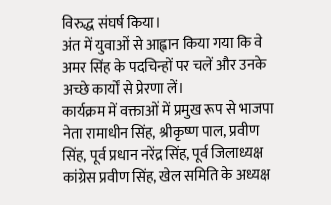विरुद्ध संघर्ष किया।
अंत में युवाओं से आह्वान किया गया कि वे अमर सिंह के पदचिन्हों पर चलें और उनके अच्छे कार्यों से प्रेरणा लें।
कार्यक्रम में वक्ताओं में प्रमुख रूप से भाजपा नेता रामाधीन सिंह, श्रीकृष्ण पाल, प्रवीण सिंह, पूर्व प्रधान नरेंद्र सिंह, पूर्व जिलाध्यक्ष कांग्रेस प्रवीण सिंह, खेल समिति के अध्यक्ष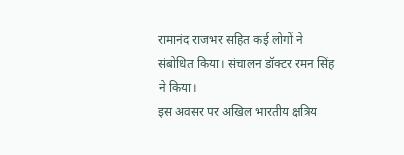रामानंद राजभर सहित कई लोगों ने संबोधित किया। संचालन डॉक्टर रमन सिंह ने किया।
इस अवसर पर अखिल भारतीय क्षत्रिय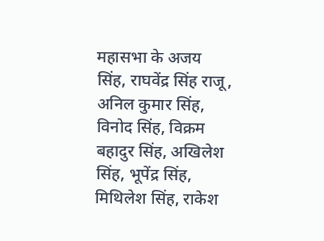महासभा के अजय सिंह, राघवेंद्र सिंह राजू, अनिल कुमार सिंह, विनोद सिंह, विक्रम बहादुर सिंह, अखिलेश सिंह, भूपेंद्र सिंह, मिथिलेश सिंह, राकेश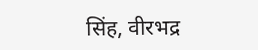सिंह, वीरभद्र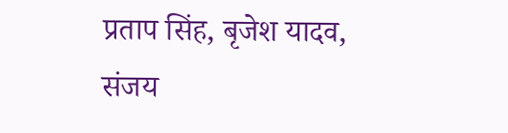प्रताप सिंह, बृजेश यादव, संजय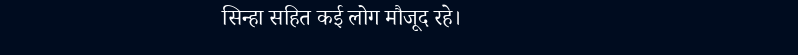सिन्हा सहित कई लोग मौजूद रहे।